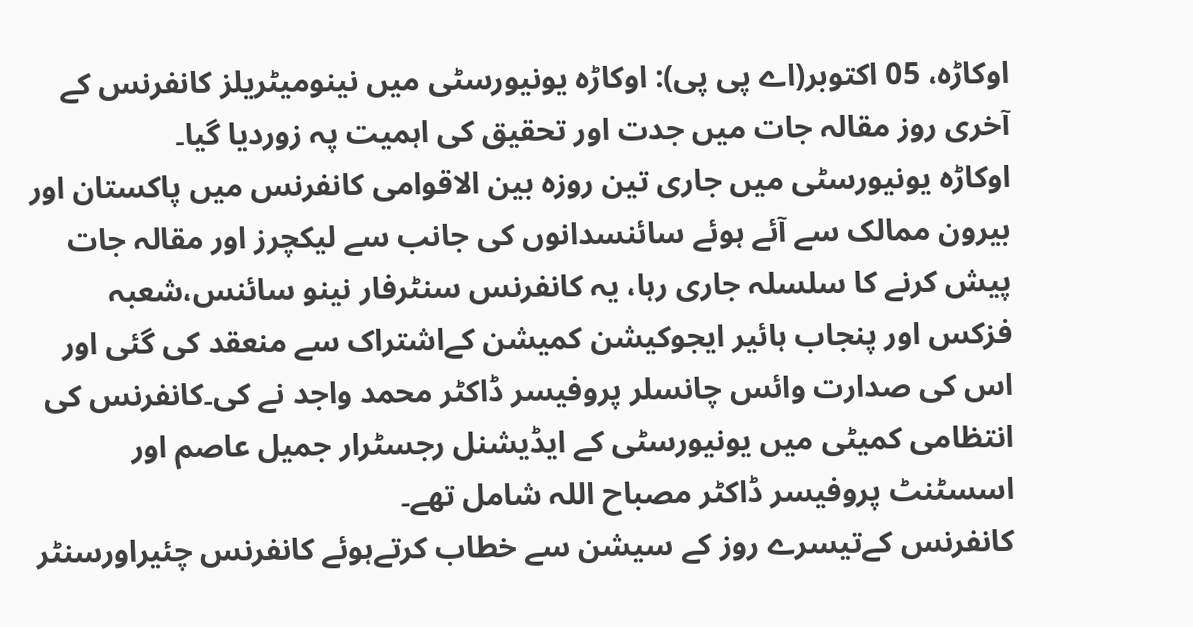اوکاڑہ، 05 اکتوبر(اے پی پی): اوکاڑہ یونیورسٹی میں نینومیٹریلز کانفرنس کے آخری روز مقالہ جات میں جدت اور تحقیق کی اہمیت پہ زوردیا گیا۔
اوکاڑہ یونیورسٹی میں جاری تین روزہ بین الاقوامی کانفرنس میں پاکستان اور بیرون ممالک سے آئے ہوئے سائنسدانوں کی جانب سے لیکچرز اور مقالہ جات پیش کرنے کا سلسلہ جاری رہا، یہ کانفرنس سنٹرفار نینو سائنس،شعبہ فزکس اور پنجاب ہائیر ایجوکیشن کمیشن کےاشتراک سے منعقد کی گئی اور اس کی صدارت وائس چانسلر پروفیسر ڈاکٹر محمد واجد نے کی۔کانفرنس کی انتظامی کمیٹی میں یونیورسٹی کے ایڈیشنل رجسٹرار جمیل عاصم اور اسسٹنٹ پروفیسر ڈاکٹر مصباح اللہ شامل تھے۔
کانفرنس کےتیسرے روز کے سیشن سے خطاب کرتےہوئے کانفرنس چئیراورسنٹر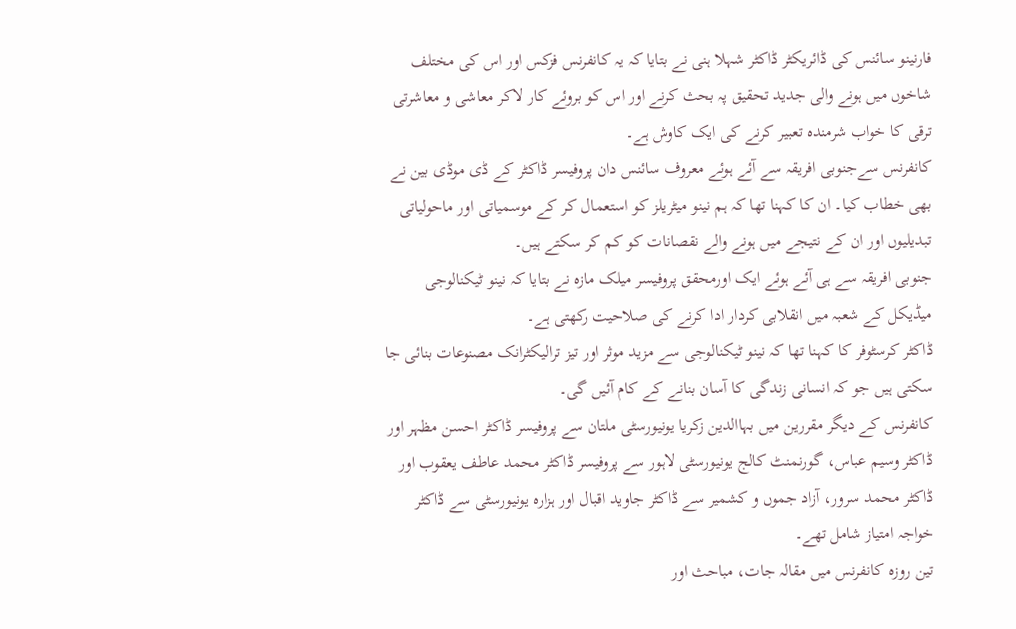فارنینو سائنس کی ڈائریکٹر ڈاکٹر شہلا ہنی نے بتایا کہ یہ کانفرنس فزکس اور اس کی مختلف شاخوں میں ہونے والی جدید تحقیق پہ بحث کرنے اور اس کو بروئے کار لاکر معاشی و معاشرتی ترقی کا خواب شرمندہ تعبیر کرنے کی ایک کاوش ہے۔
کانفرنس سےجنوبی افریقہ سے آئے ہوئے معروف سائنس دان پروفیسر ڈاکٹر کے ڈی موڈی بین نے بھی خطاب کیا۔ ان کا کہنا تھا کہ ہم نینو میٹریلز کو استعمال کر کے موسمیاتی اور ماحولیاتی تبدیلیوں اور ان کے نتیجے میں ہونے والے نقصانات کو کم کر سکتے ہیں۔
جنوبی افریقہ سے ہی آئے ہوئے ایک اورمحقق پروفیسر میلک مازہ نے بتایا کہ نینو ٹیکنالوجی میڈیکل کے شعبہ میں انقلابی کردار ادا کرنے کی صلاحیت رکھتی ہے۔
ڈاکٹر کرسٹوفر کا کہنا تھا کہ نینو ٹیکنالوجی سے مزید موثر اور تیز ترالیکٹرانک مصنوعات بنائی جا سکتی ہیں جو کہ انسانی زندگی کا آسان بنانے کے کام آئیں گی۔
کانفرنس کے دیگر مقررین میں بہاالدین زکریا یونیورسٹی ملتان سے پروفیسر ڈاکٹر احسن مظہر اور ڈاکٹر وسیم عباس، گورنمنٹ کالج یونیورسٹی لاہور سے پروفیسر ڈاکٹر محمد عاطف یعقوب اور ڈاکٹر محمد سرور، آزاد جموں و کشمیر سے ڈاکٹر جاوید اقبال اور ہزارہ یونیورسٹی سے ڈاکٹر خواجہ امتیاز شامل تھے۔
تین روزہ کانفرنس میں مقالہ جات، مباحث اور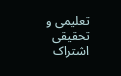تعلیمی و تحقیقی اشتراک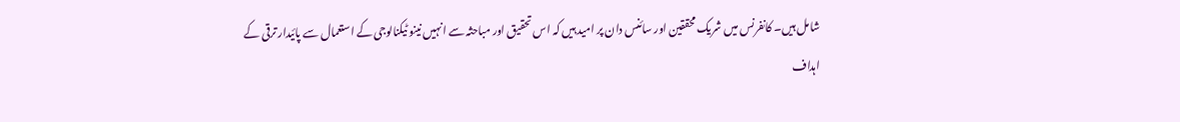شامل ہیں۔ کانفرنس میں شریک محققین اور سائنس دان پر امید ہیں کہ اس تحقیق اور مباحثہ سے انہیں نینو ٹیکنالوجی کے استعمال سے پائیدار ترقی کے اہداف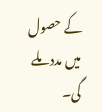کے حصول میں مدد ملے گی۔